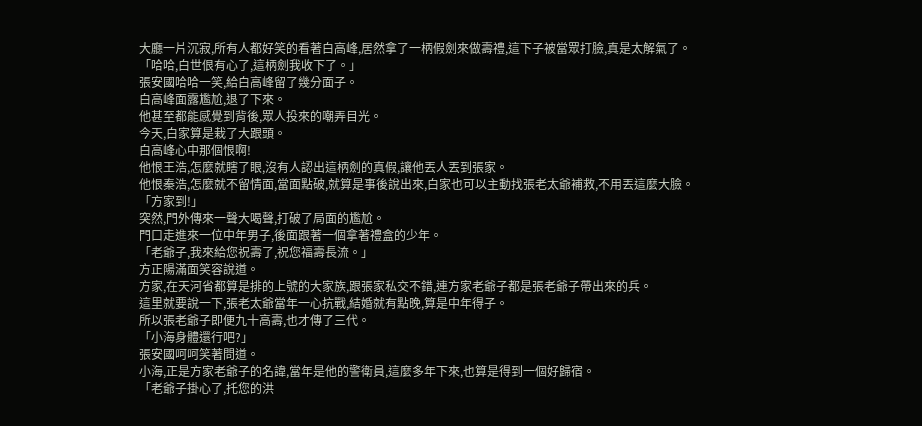大廳一片沉寂,所有人都好笑的看著白高峰,居然拿了一柄假劍來做壽禮,這下子被當眾打臉,真是太解氣了。
「哈哈,白世佷有心了,這柄劍我收下了。」
張安國哈哈一笑,給白高峰留了幾分面子。
白高峰面露尷尬,退了下來。
他甚至都能感覺到背後,眾人投來的嘲弄目光。
今天,白家算是栽了大跟頭。
白高峰心中那個恨啊!
他恨王浩,怎麼就瞎了眼,沒有人認出這柄劍的真假,讓他丟人丟到張家。
他恨秦浩,怎麼就不留情面,當面點破,就算是事後說出來,白家也可以主動找張老太爺補救,不用丟這麼大臉。
「方家到!」
突然,門外傳來一聲大喝聲,打破了局面的尷尬。
門口走進來一位中年男子,後面跟著一個拿著禮盒的少年。
「老爺子,我來給您祝壽了,祝您福壽長流。」
方正陽滿面笑容說道。
方家,在天河省都算是排的上號的大家族,跟張家私交不錯,連方家老爺子都是張老爺子帶出來的兵。
這里就要說一下,張老太爺當年一心抗戰,結婚就有點晚,算是中年得子。
所以張老爺子即便九十高壽,也才傳了三代。
「小海身體還行吧?」
張安國呵呵笑著問道。
小海,正是方家老爺子的名諱,當年是他的警衛員,這麼多年下來,也算是得到一個好歸宿。
「老爺子掛心了,托您的洪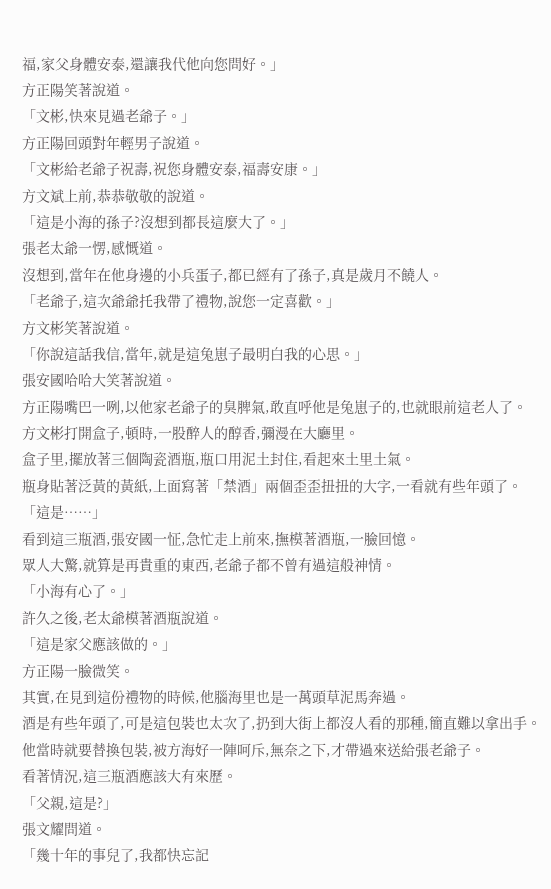福,家父身體安泰,還讓我代他向您問好。」
方正陽笑著說道。
「文彬,快來見過老爺子。」
方正陽回頭對年輕男子說道。
「文彬給老爺子祝壽,祝您身體安泰,福壽安康。」
方文斌上前,恭恭敬敬的說道。
「這是小海的孫子?沒想到都長這麼大了。」
張老太爺一愣,感慨道。
沒想到,當年在他身邊的小兵蛋子,都已經有了孫子,真是歲月不饒人。
「老爺子,這次爺爺托我帶了禮物,說您一定喜歡。」
方文彬笑著說道。
「你說這話我信,當年,就是這兔崽子最明白我的心思。」
張安國哈哈大笑著說道。
方正陽嘴巴一咧,以他家老爺子的臭脾氣,敢直呼他是兔崽子的,也就眼前這老人了。
方文彬打開盒子,頓時,一股醉人的醇香,彌漫在大廳里。
盒子里,擺放著三個陶瓷酒瓶,瓶口用泥土封住,看起來土里土氣。
瓶身貼著泛黃的黃紙,上面寫著「禁酒」兩個歪歪扭扭的大字,一看就有些年頭了。
「這是……」
看到這三瓶酒,張安國一怔,急忙走上前來,撫模著酒瓶,一臉回憶。
眾人大驚,就算是再貴重的東西,老爺子都不曾有過這般神情。
「小海有心了。」
許久之後,老太爺模著酒瓶說道。
「這是家父應該做的。」
方正陽一臉微笑。
其實,在見到這份禮物的時候,他腦海里也是一萬頭草泥馬奔過。
酒是有些年頭了,可是這包裝也太次了,扔到大街上都沒人看的那種,簡直難以拿出手。
他當時就要替換包裝,被方海好一陣呵斥,無奈之下,才帶過來送給張老爺子。
看著情況,這三瓶酒應該大有來歷。
「父親,這是?」
張文耀問道。
「幾十年的事兒了,我都快忘記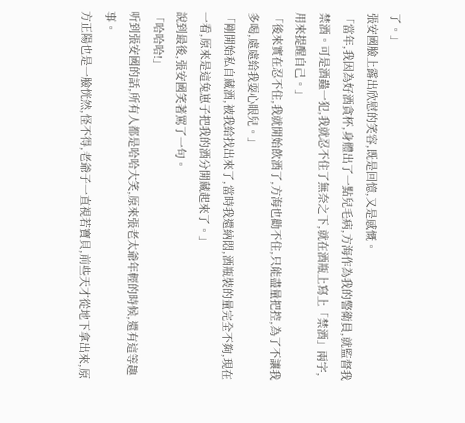了。」
張安國臉上露出欣慰的笑容,既是回憶,又是感慨。
「當年,我因為好酒貪杯,身體出了一點兒毛病,方海作為我的警衛員,就監督我禁酒。可是酒蟲一犯,我就忍不住了無奈之下,就在酒瓶上寫上「禁酒」兩字,用來提醒自己。」
「後來實在忍不住,我就開始飲酒了,方海也勸不住,只能盡量把控,為了不讓我多喝,處處給我耍心眼兒。」
「剛開始私自藏酒,被我給找出來了,當時我還納悶,酒瓶裝的量完全不夠,現在一看,原來是這兔崽子把我的酒分開藏起來了。」
說到最後,張安國笑著罵了一句。
「哈哈哈!」
听到張安國的話,所有人都是哈哈大笑,原來張老太爺年輕的時候,還有這等趣事。
方正陽也是一臉恍然,怪不得,老爺子一直視若寶貝,前些天才從地下拿出來,原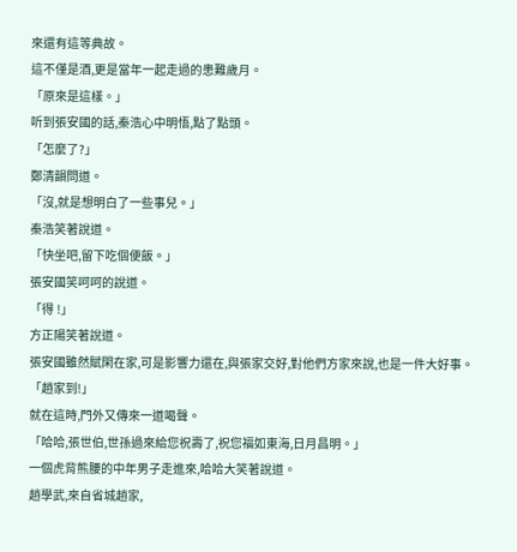來還有這等典故。
這不僅是酒,更是當年一起走過的患難歲月。
「原來是這樣。」
听到張安國的話,秦浩心中明悟,點了點頭。
「怎麼了?」
鄭清韻問道。
「沒,就是想明白了一些事兒。」
秦浩笑著說道。
「快坐吧,留下吃個便飯。」
張安國笑呵呵的說道。
「得 !」
方正陽笑著說道。
張安國雖然賦閑在家,可是影響力還在,與張家交好,對他們方家來說,也是一件大好事。
「趙家到!」
就在這時,門外又傳來一道喝聲。
「哈哈,張世伯,世孫過來給您祝壽了,祝您福如東海,日月昌明。」
一個虎背熊腰的中年男子走進來,哈哈大笑著說道。
趙學武,來自省城趙家,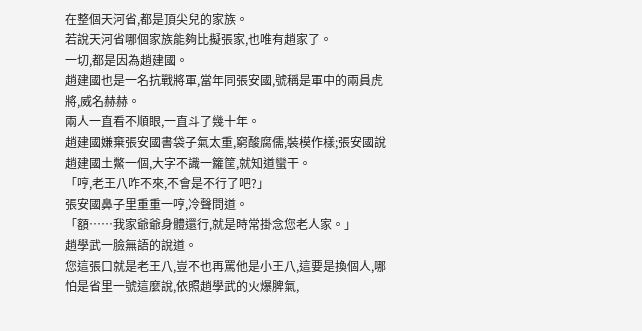在整個天河省,都是頂尖兒的家族。
若說天河省哪個家族能夠比擬張家,也唯有趙家了。
一切,都是因為趙建國。
趙建國也是一名抗戰將軍,當年同張安國,號稱是軍中的兩員虎將,威名赫赫。
兩人一直看不順眼,一直斗了幾十年。
趙建國嫌棄張安國書袋子氣太重,窮酸腐儒,裝模作樣;張安國說趙建國土鱉一個,大字不識一籮筐,就知道蠻干。
「哼,老王八咋不來,不會是不行了吧?」
張安國鼻子里重重一哼,冷聲問道。
「額……我家爺爺身體還行,就是時常掛念您老人家。」
趙學武一臉無語的說道。
您這張口就是老王八,豈不也再罵他是小王八,這要是換個人,哪怕是省里一號這麼說,依照趙學武的火爆脾氣,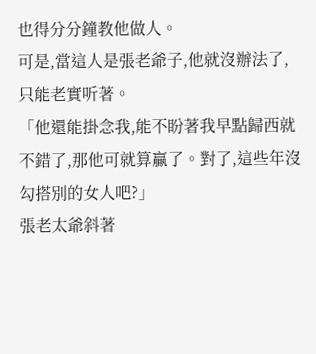也得分分鐘教他做人。
可是,當這人是張老爺子,他就沒辦法了,只能老實听著。
「他還能掛念我,能不盼著我早點歸西就不錯了,那他可就算贏了。對了,這些年沒勾搭別的女人吧?」
張老太爺斜著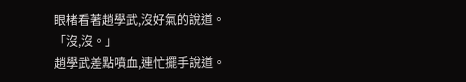眼楮看著趙學武,沒好氣的說道。
「沒,沒。」
趙學武差點噴血,連忙擺手說道。